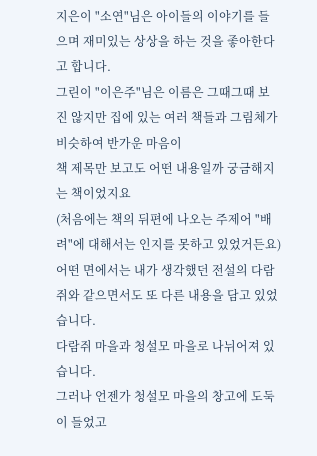지은이 "소연"님은 아이들의 이야기를 들으며 재미있는 상상을 하는 것을 좋아한다고 합니다.
그린이 "이은주"님은 이름은 그때그때 보진 않지만 집에 있는 여러 책들과 그림체가 비슷하여 반가운 마음이
책 제목만 보고도 어떤 내용일까 궁금해지는 책이었지요
(처음에는 책의 뒤편에 나오는 주제어 "배려"에 대해서는 인지를 못하고 있었거든요)
어떤 면에서는 내가 생각했던 전설의 다람쥐와 같으면서도 또 다른 내용을 담고 있었습니다.
다람쥐 마을과 청설모 마을로 나뉘어져 있습니다.
그러나 언젠가 청설모 마을의 창고에 도둑이 들었고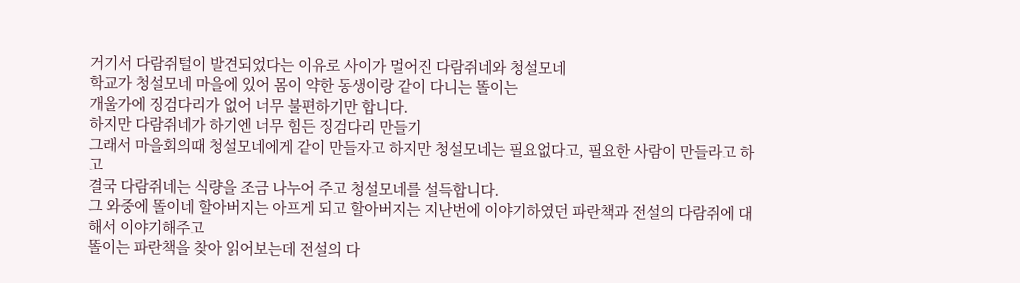거기서 다람쥐털이 발견되었다는 이유로 사이가 멀어진 다람쥐네와 청설모네
학교가 청설모네 마을에 있어 몸이 약한 동생이랑 같이 다니는 똘이는
개울가에 징검다리가 없어 너무 불편하기만 합니다.
하지만 다람쥐네가 하기엔 너무 힘든 징검다리 만들기
그래서 마을회의때 청설모네에게 같이 만들자고 하지만 청설모네는 필요없다고, 필요한 사람이 만들라고 하고
결국 다람쥐네는 식량을 조금 나누어 주고 청설모네를 설득합니다.
그 와중에 똘이네 할아버지는 아프게 되고 할아버지는 지난번에 이야기하였던 파란책과 전설의 다람쥐에 대해서 이야기해주고
똘이는 파란책을 찾아 읽어보는데 전설의 다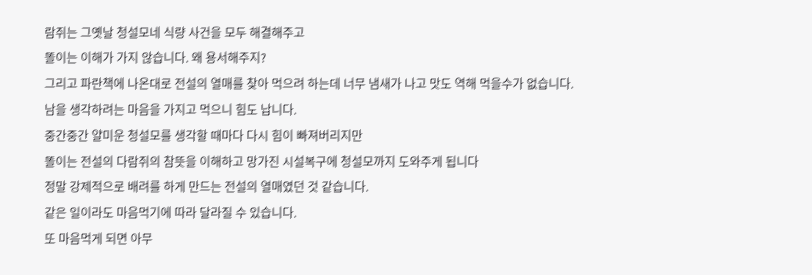람쥐는 그옛날 청설모네 식량 사건을 모두 해결해주고
똘이는 이해가 가지 않습니다. 왜 용서해주지?
그리고 파란책에 나온대로 전설의 열매를 찾아 먹으려 하는데 너무 냄새가 나고 맛도 역해 먹을수가 없습니다.
남을 생각하려는 마음을 가지고 먹으니 힘도 납니다.
중간중간 얄미운 청설모를 생각할 때마다 다시 힘이 빠져버리지만
똘이는 전설의 다람쥐의 참뜻을 이해하고 망가진 시설복구에 청설모까지 도와주게 됩니다
정말 강제적으로 배려를 하게 만드는 전설의 열매였던 것 같습니다.
같은 일이라도 마음먹기에 따라 달라질 수 있습니다.
또 마음먹게 되면 아무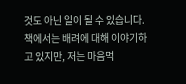것도 아닌 일이 될 수 있습니다.
책에서는 배려에 대해 이야기하고 있지만, 저는 마음먹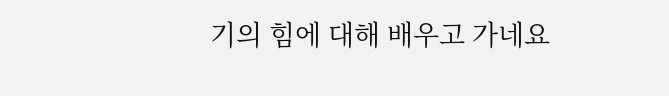기의 힘에 대해 배우고 가네요